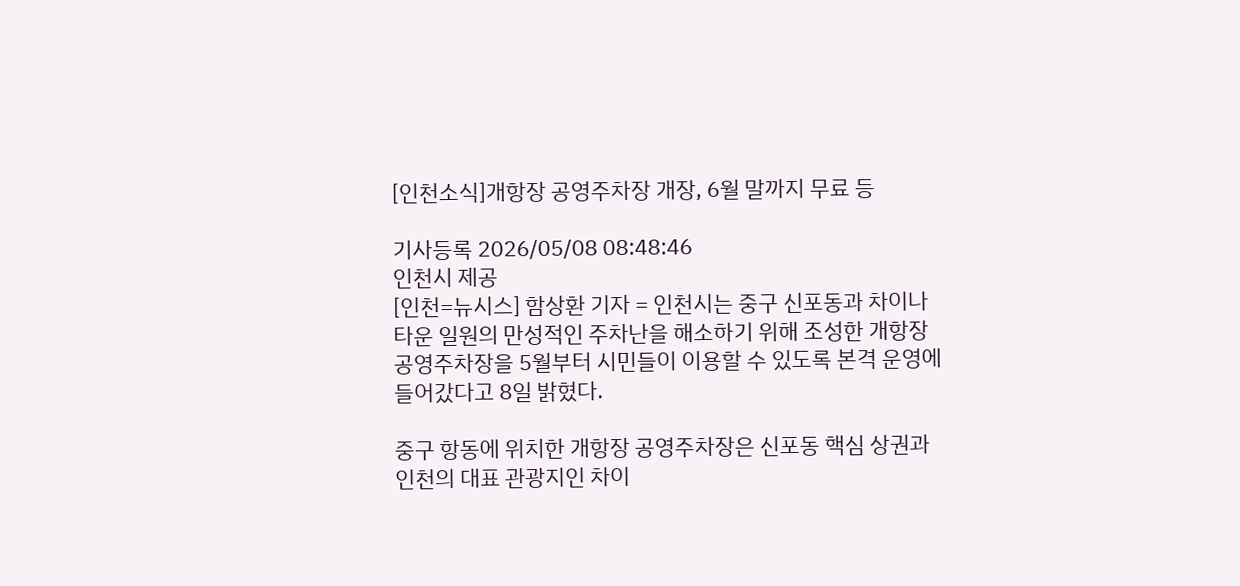[인천소식]개항장 공영주차장 개장, 6월 말까지 무료 등

기사등록 2026/05/08 08:48:46
인천시 제공
[인천=뉴시스] 함상환 기자 = 인천시는 중구 신포동과 차이나타운 일원의 만성적인 주차난을 해소하기 위해 조성한 개항장 공영주차장을 5월부터 시민들이 이용할 수 있도록 본격 운영에 들어갔다고 8일 밝혔다.

중구 항동에 위치한 개항장 공영주차장은 신포동 핵심 상권과 인천의 대표 관광지인 차이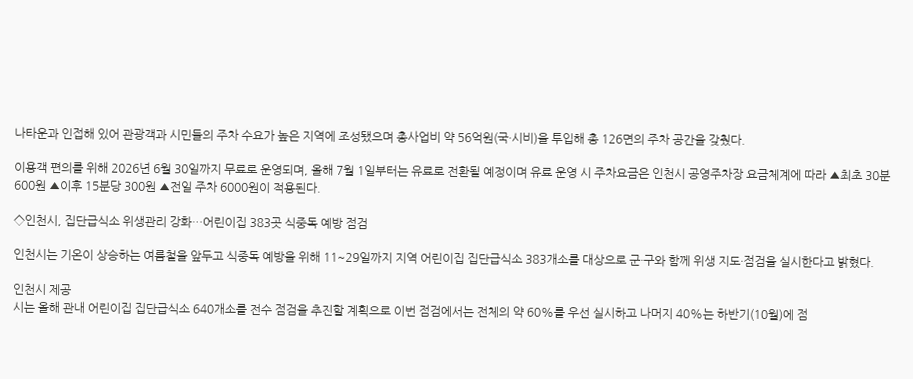나타운과 인접해 있어 관광객과 시민들의 주차 수요가 높은 지역에 조성됐으며 총사업비 약 56억원(국·시비)을 투입해 총 126면의 주차 공간을 갖췄다.

이용객 편의를 위해 2026년 6월 30일까지 무료로 운영되며, 올해 7월 1일부터는 유료로 전환될 예정이며 유료 운영 시 주차요금은 인천시 공영주차장 요금체계에 따라 ▲최초 30분 600원 ▲이후 15분당 300원 ▲전일 주차 6000원이 적용된다.

◇인천시, 집단급식소 위생관리 강화…어린이집 383곳 식중독 예방 점검

인천시는 기온이 상승하는 여름철을 앞두고 식중독 예방을 위해 11~29일까지 지역 어린이집 집단급식소 383개소를 대상으로 군·구와 함께 위생 지도·점검을 실시한다고 밝혔다.

인천시 제공
시는 올해 관내 어린이집 집단급식소 640개소를 전수 점검을 추진할 계획으로 이번 점검에서는 전체의 약 60%를 우선 실시하고 나머지 40%는 하반기(10월)에 점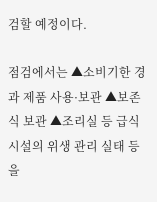검할 예정이다.

점검에서는 ▲소비기한 경과 제품 사용·보관 ▲보존식 보관 ▲조리실 등 급식시설의 위생 관리 실태 등을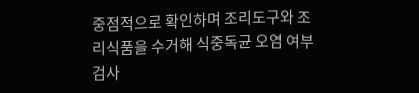중점적으로 확인하며 조리도구와 조리식품을 수거해 식중독균 오염 여부 검사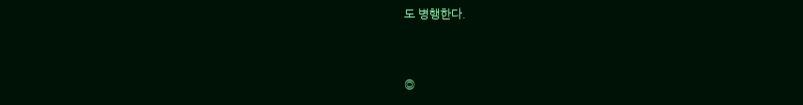도 병행한다.


◎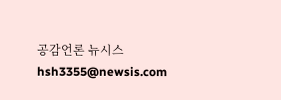공감언론 뉴시스 hsh3355@newsis.com